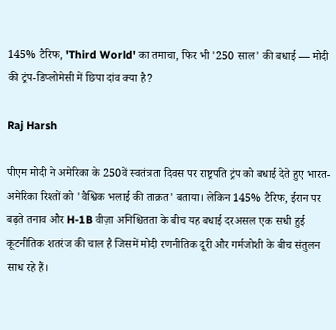145% टैरिफ, 'Third World' का तमाचा, फिर भी '250 साल' की बधाई — मोदी की ट्रंप-डिप्लोमेसी में छिपा दांव क्या है?

Raj Harsh

पीएम मोदी ने अमेरिका के 250वें स्वतंत्रता दिवस पर राष्ट्रपति ट्रंप को बधाई देते हुए भारत-अमेरिका रिश्तों को 'वैश्विक भलाई की ताक़त' बताया। लेकिन 145% टैरिफ, ईरान पर बढ़ते तनाव और H-1B वीज़ा अनिश्चितता के बीच यह बधाई दरअसल एक सधी हुई कूटनीतिक शतरंज की चाल है जिसमें मोदी रणनीतिक दूरी और गर्मजोशी के बीच संतुलन साध रहे हैं।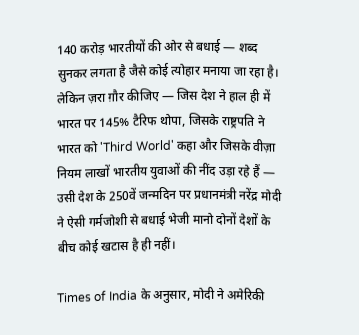140 करोड़ भारतीयों की ओर से बधाई — शब्द सुनकर लगता है जैसे कोई त्योहार मनाया जा रहा है। लेकिन ज़रा ग़ौर कीजिए — जिस देश ने हाल ही में भारत पर 145% टैरिफ थोपा, जिसके राष्ट्रपति ने भारत को 'Third World' कहा और जिसके वीज़ा नियम लाखों भारतीय युवाओं की नींद उड़ा रहे हैं — उसी देश के 250वें जन्मदिन पर प्रधानमंत्री नरेंद्र मोदी ने ऐसी गर्मजोशी से बधाई भेजी मानो दोनों देशों के बीच कोई खटास है ही नहीं।

Times of India के अनुसार, मोदी ने अमेरिकी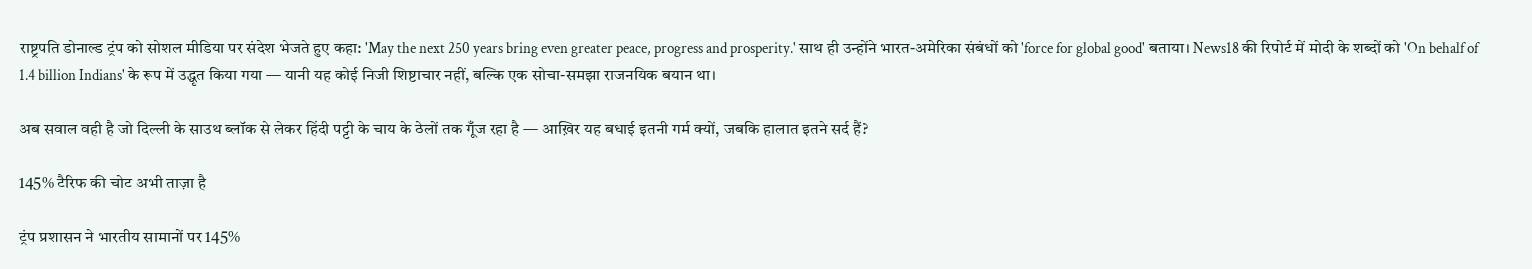राष्ट्रपति डोनाल्ड ट्रंप को सोशल मीडिया पर संदेश भेजते हुए कहा: 'May the next 250 years bring even greater peace, progress and prosperity.' साथ ही उन्होंने भारत-अमेरिका संबंधों को 'force for global good' बताया। News18 की रिपोर्ट में मोदी के शब्दों को 'On behalf of 1.4 billion Indians' के रूप में उद्धृत किया गया — यानी यह कोई निजी शिष्टाचार नहीं, बल्कि एक सोचा-समझा राजनयिक बयान था।

अब सवाल वही है जो दिल्ली के साउथ ब्लॉक से लेकर हिंदी पट्टी के चाय के ठेलों तक गूँज रहा है — आख़िर यह बधाई इतनी गर्म क्यों, जबकि हालात इतने सर्द हैं?

145% टैरिफ की चोट अभी ताज़ा है

ट्रंप प्रशासन ने भारतीय सामानों पर 145%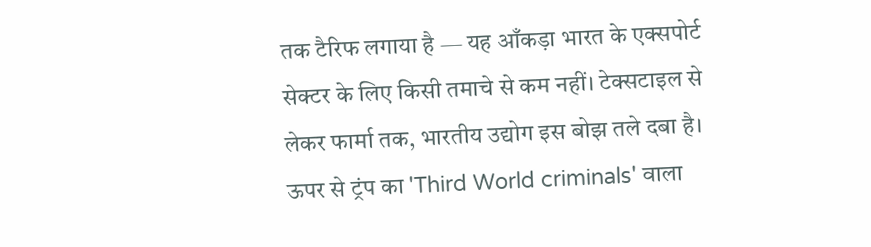तक टैरिफ लगाया है — यह आँकड़ा भारत के एक्सपोर्ट सेक्टर के लिए किसी तमाचे से कम नहीं। टेक्सटाइल से लेकर फार्मा तक, भारतीय उद्योग इस बोझ तले दबा है। ऊपर से ट्रंप का 'Third World criminals' वाला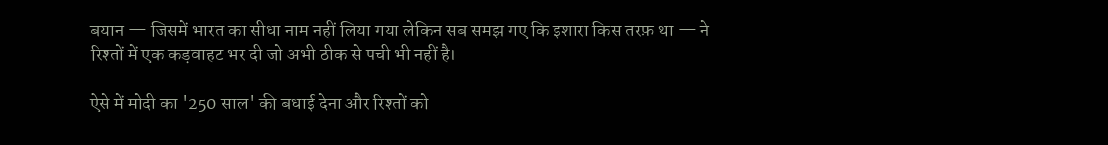बयान — जिसमें भारत का सीधा नाम नहीं लिया गया लेकिन सब समझ गए कि इशारा किस तरफ़ था — ने रिश्तों में एक कड़वाहट भर दी जो अभी ठीक से पची भी नहीं है।

ऐसे में मोदी का '250 साल' की बधाई देना और रिश्तों को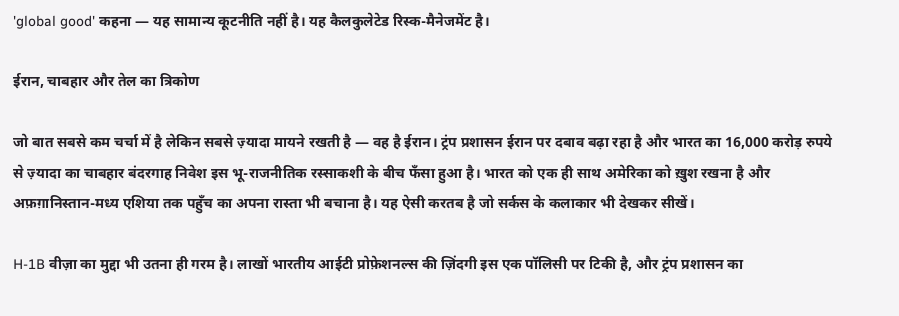'global good' कहना — यह सामान्य कूटनीति नहीं है। यह कैलकुलेटेड रिस्क-मैनेजमेंट है।

ईरान, चाबहार और तेल का त्रिकोण

जो बात सबसे कम चर्चा में है लेकिन सबसे ज़्यादा मायने रखती है — वह है ईरान। ट्रंप प्रशासन ईरान पर दबाव बढ़ा रहा है और भारत का 16,000 करोड़ रुपये से ज़्यादा का चाबहार बंदरगाह निवेश इस भू-राजनीतिक रस्साकशी के बीच फँसा हुआ है। भारत को एक ही साथ अमेरिका को ख़ुश रखना है और अफ़ग़ानिस्तान-मध्य एशिया तक पहुँच का अपना रास्ता भी बचाना है। यह ऐसी करतब है जो सर्कस के कलाकार भी देखकर सीखें।

H-1B वीज़ा का मुद्दा भी उतना ही गरम है। लाखों भारतीय आईटी प्रोफ़ेशनल्स की ज़िंदगी इस एक पॉलिसी पर टिकी है, और ट्रंप प्रशासन का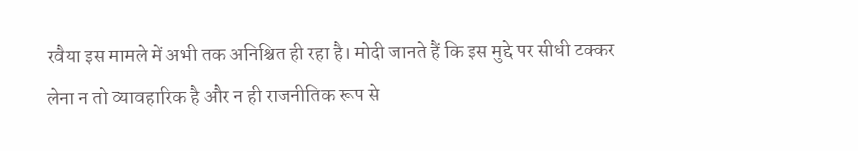रवैया इस मामले में अभी तक अनिश्चित ही रहा है। मोदी जानते हैं कि इस मुद्दे पर सीधी टक्कर लेना न तो व्यावहारिक है और न ही राजनीतिक रूप से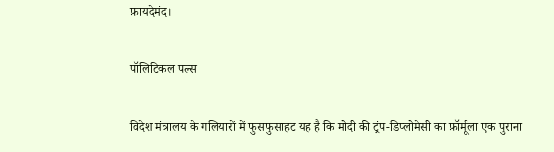फ़ायदेमंद।

पॉलिटिकल पल्स

विदेश मंत्रालय के गलियारों में फुसफुसाहट यह है कि मोदी की ट्रंप-डिप्लोमेसी का फ़ॉर्मूला एक पुराना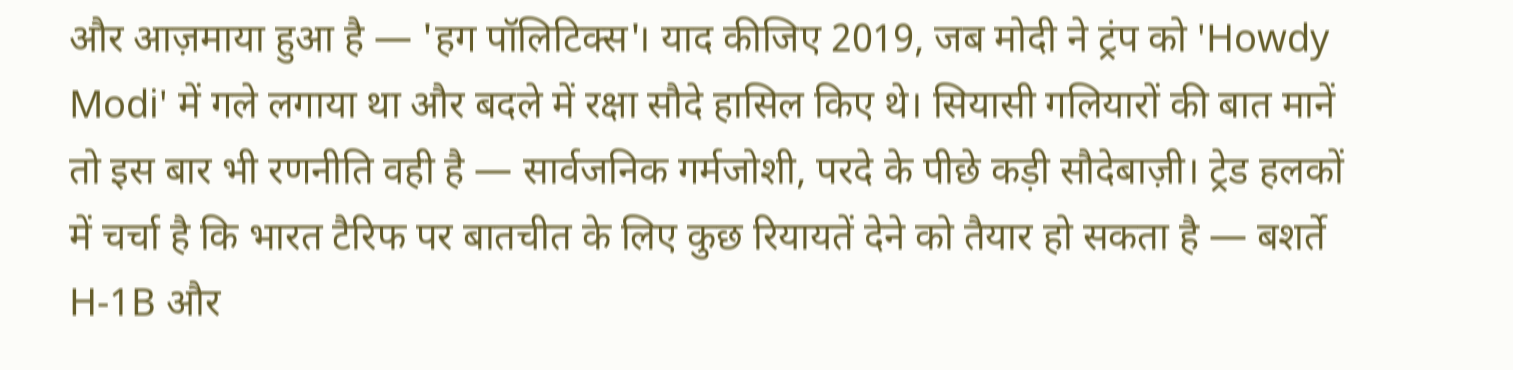और आज़माया हुआ है — 'हग पॉलिटिक्स'। याद कीजिए 2019, जब मोदी ने ट्रंप को 'Howdy Modi' में गले लगाया था और बदले में रक्षा सौदे हासिल किए थे। सियासी गलियारों की बात मानें तो इस बार भी रणनीति वही है — सार्वजनिक गर्मजोशी, परदे के पीछे कड़ी सौदेबाज़ी। ट्रेड हलकों में चर्चा है कि भारत टैरिफ पर बातचीत के लिए कुछ रियायतें देने को तैयार हो सकता है — बशर्ते H-1B और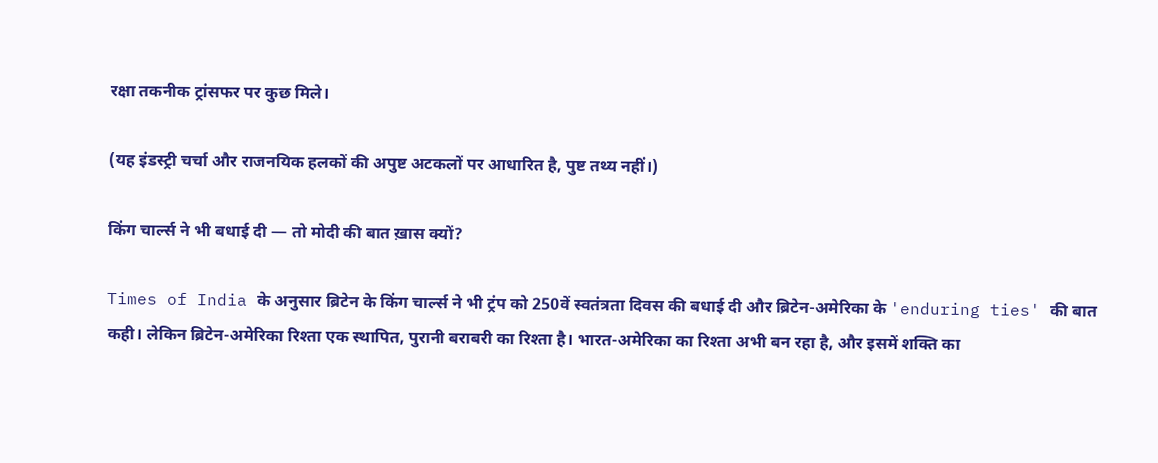रक्षा तकनीक ट्रांसफर पर कुछ मिले।

(यह इंडस्ट्री चर्चा और राजनयिक हलकों की अपुष्ट अटकलों पर आधारित है, पुष्ट तथ्य नहीं।)

किंग चार्ल्स ने भी बधाई दी — तो मोदी की बात ख़ास क्यों?

Times of India के अनुसार ब्रिटेन के किंग चार्ल्स ने भी ट्रंप को 250वें स्वतंत्रता दिवस की बधाई दी और ब्रिटेन-अमेरिका के 'enduring ties' की बात कही। लेकिन ब्रिटेन-अमेरिका रिश्ता एक स्थापित, पुरानी बराबरी का रिश्ता है। भारत-अमेरिका का रिश्ता अभी बन रहा है, और इसमें शक्ति का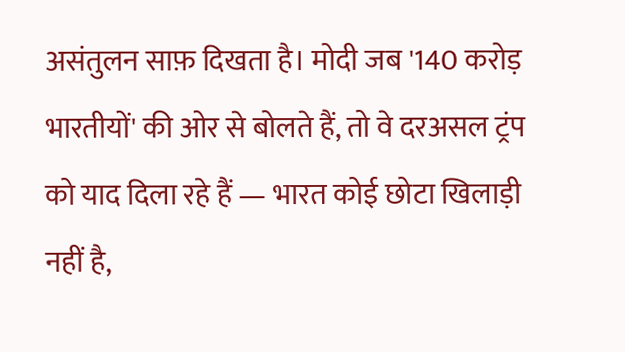असंतुलन साफ़ दिखता है। मोदी जब '140 करोड़ भारतीयों' की ओर से बोलते हैं, तो वे दरअसल ट्रंप को याद दिला रहे हैं — भारत कोई छोटा खिलाड़ी नहीं है,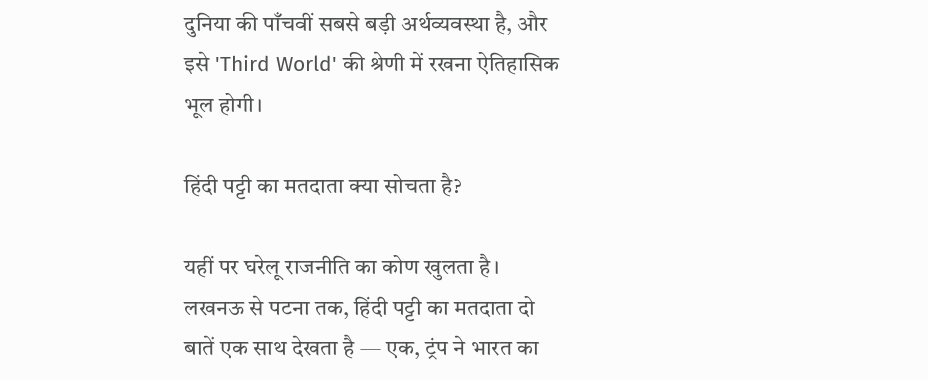दुनिया की पाँचवीं सबसे बड़ी अर्थव्यवस्था है, और इसे 'Third World' की श्रेणी में रखना ऐतिहासिक भूल होगी।

हिंदी पट्टी का मतदाता क्या सोचता है?

यहीं पर घरेलू राजनीति का कोण खुलता है। लखनऊ से पटना तक, हिंदी पट्टी का मतदाता दो बातें एक साथ देखता है — एक, ट्रंप ने भारत का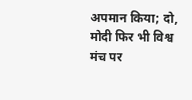अपमान किया; दो, मोदी फिर भी विश्व मंच पर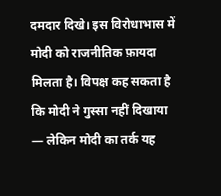दमदार दिखे। इस विरोधाभास में मोदी को राजनीतिक फ़ायदा मिलता है। विपक्ष कह सकता है कि मोदी ने गुस्सा नहीं दिखाया — लेकिन मोदी का तर्क यह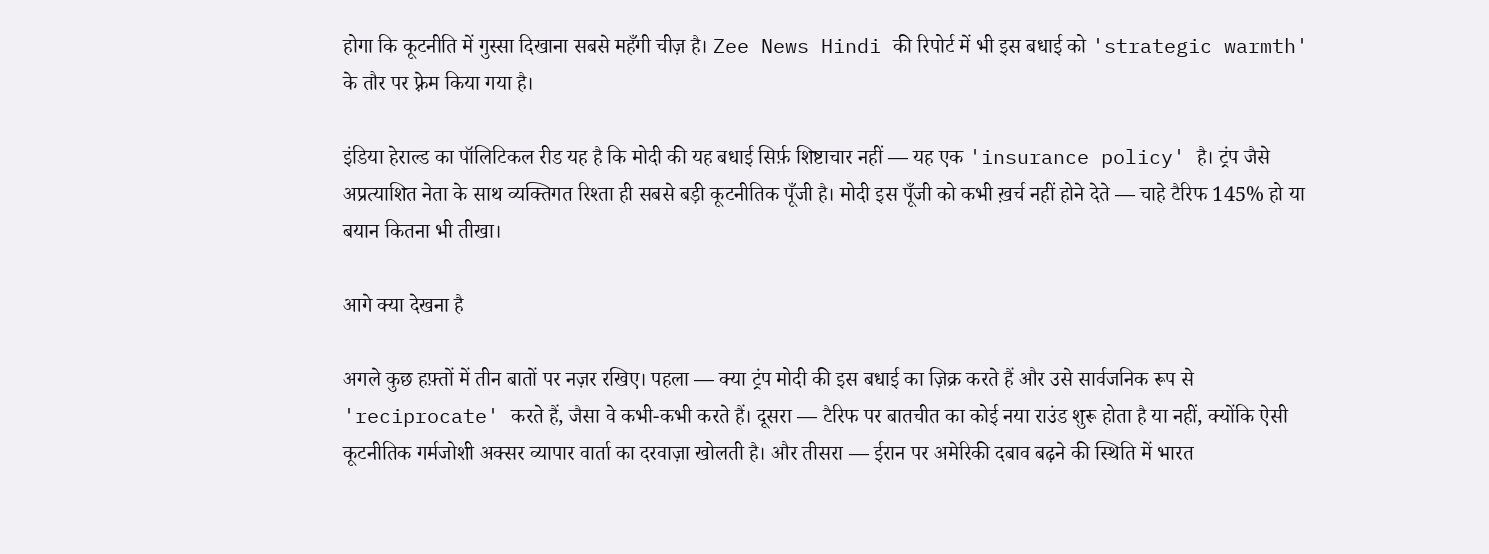होगा कि कूटनीति में गुस्सा दिखाना सबसे महँगी चीज़ है। Zee News Hindi की रिपोर्ट में भी इस बधाई को 'strategic warmth' के तौर पर फ़्रेम किया गया है।

इंडिया हेराल्ड का पॉलिटिकल रीड यह है कि मोदी की यह बधाई सिर्फ़ शिष्टाचार नहीं — यह एक 'insurance policy' है। ट्रंप जैसे अप्रत्याशित नेता के साथ व्यक्तिगत रिश्ता ही सबसे बड़ी कूटनीतिक पूँजी है। मोदी इस पूँजी को कभी ख़र्च नहीं होने देते — चाहे टैरिफ 145% हो या बयान कितना भी तीखा।

आगे क्या देखना है

अगले कुछ हफ़्तों में तीन बातों पर नज़र रखिए। पहला — क्या ट्रंप मोदी की इस बधाई का ज़िक्र करते हैं और उसे सार्वजनिक रूप से 'reciprocate' करते हैं, जैसा वे कभी-कभी करते हैं। दूसरा — टैरिफ पर बातचीत का कोई नया राउंड शुरू होता है या नहीं, क्योंकि ऐसी कूटनीतिक गर्मजोशी अक्सर व्यापार वार्ता का दरवाज़ा खोलती है। और तीसरा — ईरान पर अमेरिकी दबाव बढ़ने की स्थिति में भारत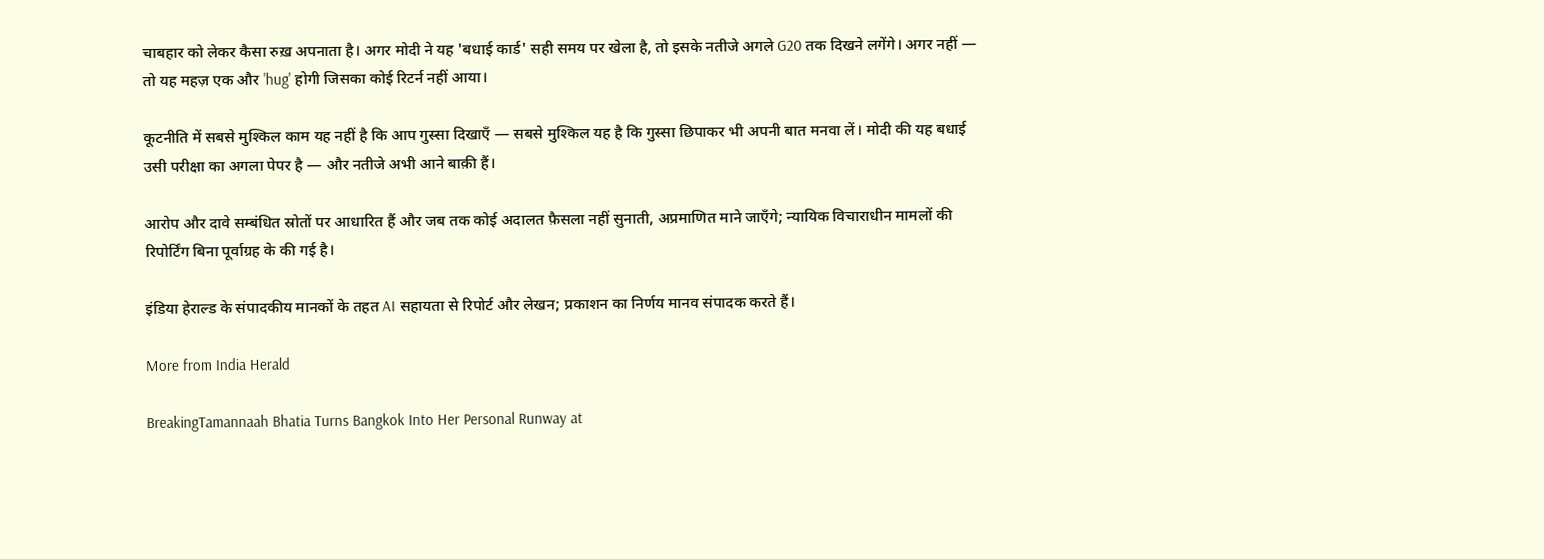चाबहार को लेकर कैसा रुख़ अपनाता है। अगर मोदी ने यह 'बधाई कार्ड' सही समय पर खेला है, तो इसके नतीजे अगले G20 तक दिखने लगेंगे। अगर नहीं — तो यह महज़ एक और 'hug' होगी जिसका कोई रिटर्न नहीं आया।

कूटनीति में सबसे मुश्किल काम यह नहीं है कि आप गुस्सा दिखाएँ — सबसे मुश्किल यह है कि गुस्सा छिपाकर भी अपनी बात मनवा लें। मोदी की यह बधाई उसी परीक्षा का अगला पेपर है — और नतीजे अभी आने बाक़ी हैं।

आरोप और दावे सम्बंधित स्रोतों पर आधारित हैं और जब तक कोई अदालत फ़ैसला नहीं सुनाती, अप्रमाणित माने जाएँगे; न्यायिक विचाराधीन मामलों की रिपोर्टिंग बिना पूर्वाग्रह के की गई है।

इंडिया हेराल्ड के संपादकीय मानकों के तहत AI सहायता से रिपोर्ट और लेखन; प्रकाशन का निर्णय मानव संपादक करते हैं।

More from India Herald

BreakingTamannaah Bhatia Turns Bangkok Into Her Personal Runway at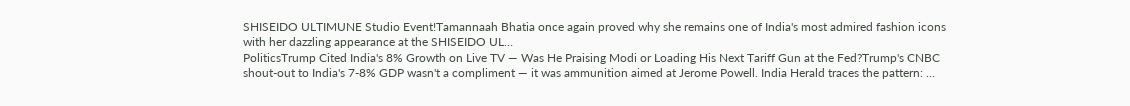SHISEIDO ULTIMUNE Studio Event!Tamannaah Bhatia once again proved why she remains one of India's most admired fashion icons with her dazzling appearance at the SHISEIDO UL…
PoliticsTrump Cited India's 8% Growth on Live TV — Was He Praising Modi or Loading His Next Tariff Gun at the Fed?Trump's CNBC shout-out to India's 7-8% GDP wasn't a compliment — it was ammunition aimed at Jerome Powell. India Herald traces the pattern: …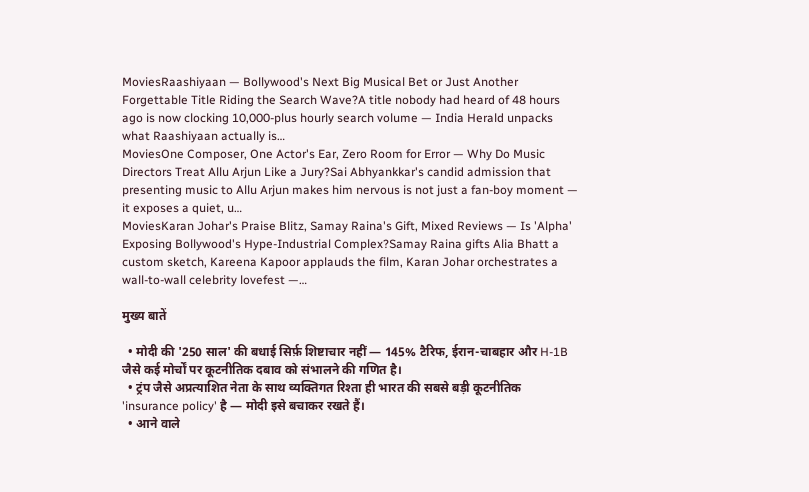MoviesRaashiyaan — Bollywood's Next Big Musical Bet or Just Another Forgettable Title Riding the Search Wave?A title nobody had heard of 48 hours ago is now clocking 10,000-plus hourly search volume — India Herald unpacks what Raashiyaan actually is…
MoviesOne Composer, One Actor's Ear, Zero Room for Error — Why Do Music Directors Treat Allu Arjun Like a Jury?Sai Abhyankkar's candid admission that presenting music to Allu Arjun makes him nervous is not just a fan-boy moment — it exposes a quiet, u…
MoviesKaran Johar's Praise Blitz, Samay Raina's Gift, Mixed Reviews — Is 'Alpha' Exposing Bollywood's Hype-Industrial Complex?Samay Raina gifts Alia Bhatt a custom sketch, Kareena Kapoor applauds the film, Karan Johar orchestrates a wall-to-wall celebrity lovefest —…

मुख्य बातें

  • मोदी की '250 साल' की बधाई सिर्फ़ शिष्टाचार नहीं — 145% टैरिफ, ईरान-चाबहार और H-1B जैसे कई मोर्चों पर कूटनीतिक दबाव को संभालने की गणित है।
  • ट्रंप जैसे अप्रत्याशित नेता के साथ व्यक्तिगत रिश्ता ही भारत की सबसे बड़ी कूटनीतिक 'insurance policy' है — मोदी इसे बचाकर रखते हैं।
  • आने वाले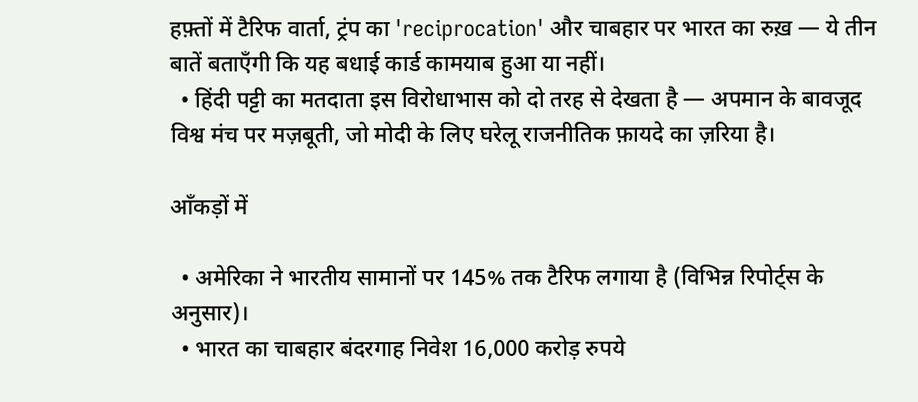हफ़्तों में टैरिफ वार्ता, ट्रंप का 'reciprocation' और चाबहार पर भारत का रुख़ — ये तीन बातें बताएँगी कि यह बधाई कार्ड कामयाब हुआ या नहीं।
  • हिंदी पट्टी का मतदाता इस विरोधाभास को दो तरह से देखता है — अपमान के बावजूद विश्व मंच पर मज़बूती, जो मोदी के लिए घरेलू राजनीतिक फ़ायदे का ज़रिया है।

आँकड़ों में

  • अमेरिका ने भारतीय सामानों पर 145% तक टैरिफ लगाया है (विभिन्न रिपोर्ट्स के अनुसार)।
  • भारत का चाबहार बंदरगाह निवेश 16,000 करोड़ रुपये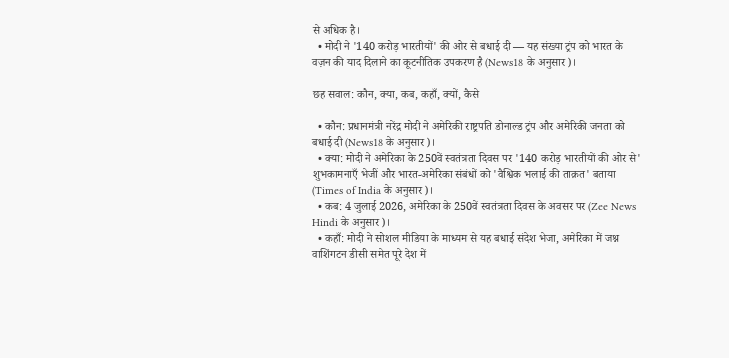से अधिक है।
  • मोदी ने '140 करोड़ भारतीयों' की ओर से बधाई दी — यह संख्या ट्रंप को भारत के वज़न की याद दिलाने का कूटनीतिक उपकरण है (News18 के अनुसार)।

छह सवाल: कौन, क्या, कब, कहाँ, क्यों, कैसे

  • कौन: प्रधानमंत्री नरेंद्र मोदी ने अमेरिकी राष्ट्रपति डोनाल्ड ट्रंप और अमेरिकी जनता को बधाई दी (News18 के अनुसार)।
  • क्या: मोदी ने अमेरिका के 250वें स्वतंत्रता दिवस पर '140 करोड़ भारतीयों की ओर से' शुभकामनाएँ भेजीं और भारत-अमेरिका संबंधों को 'वैश्विक भलाई की ताक़त' बताया (Times of India के अनुसार)।
  • कब: 4 जुलाई 2026, अमेरिका के 250वें स्वतंत्रता दिवस के अवसर पर (Zee News Hindi के अनुसार)।
  • कहाँ: मोदी ने सोशल मीडिया के माध्यम से यह बधाई संदेश भेजा, अमेरिका में जश्न वाशिंगटन डीसी समेत पूरे देश में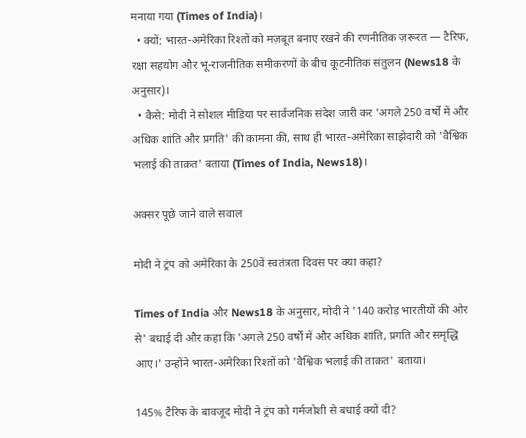मनाया गया (Times of India)।
  • क्यों: भारत-अमेरिका रिश्तों को मज़बूत बनाए रखने की रणनीतिक ज़रूरत — टैरिफ, रक्षा सहयोग और भू-राजनीतिक समीकरणों के बीच कूटनीतिक संतुलन (News18 के अनुसार)।
  • कैसे: मोदी ने सोशल मीडिया पर सार्वजनिक संदेश जारी कर 'अगले 250 वर्षों में और अधिक शांति और प्रगति' की कामना की, साथ ही भारत-अमेरिका साझेदारी को 'वैश्विक भलाई की ताक़त' बताया (Times of India, News18)।

अक्सर पूछे जाने वाले सवाल

मोदी ने ट्रंप को अमेरिका के 250वें स्वतंत्रता दिवस पर क्या कहा?

Times of India और News18 के अनुसार, मोदी ने '140 करोड़ भारतीयों की ओर से' बधाई दी और कहा कि 'अगले 250 वर्षों में और अधिक शांति, प्रगति और समृद्धि आए।' उन्होंने भारत-अमेरिका रिश्तों को 'वैश्विक भलाई की ताक़त' बताया।

145% टैरिफ के बावजूद मोदी ने ट्रंप को गर्मजोशी से बधाई क्यों दी?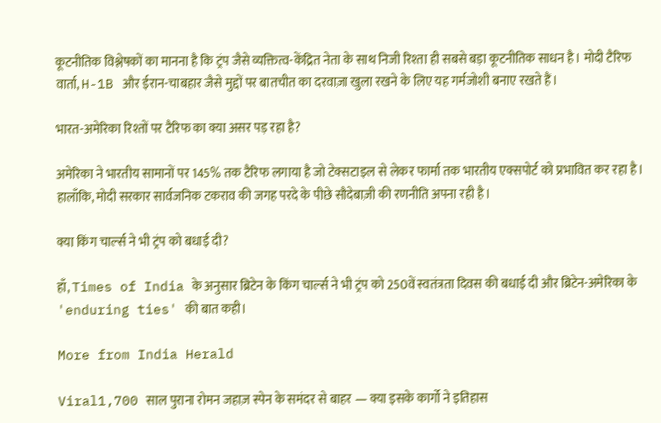कूटनीतिक विश्लेषकों का मानना है कि ट्रंप जैसे व्यक्तित्व-केंद्रित नेता के साथ निजी रिश्ता ही सबसे बड़ा कूटनीतिक साधन है। मोदी टैरिफ वार्ता, H-1B और ईरान-चाबहार जैसे मुद्दों पर बातचीत का दरवाज़ा खुला रखने के लिए यह गर्मजोशी बनाए रखते हैं।

भारत-अमेरिका रिश्तों पर टैरिफ का क्या असर पड़ रहा है?

अमेरिका ने भारतीय सामानों पर 145% तक टैरिफ लगाया है जो टेक्सटाइल से लेकर फार्मा तक भारतीय एक्सपोर्ट को प्रभावित कर रहा है। हालाँकि, मोदी सरकार सार्वजनिक टकराव की जगह परदे के पीछे सौदेबाज़ी की रणनीति अपना रही है।

क्या किंग चार्ल्स ने भी ट्रंप को बधाई दी?

हाँ, Times of India के अनुसार ब्रिटेन के किंग चार्ल्स ने भी ट्रंप को 250वें स्वतंत्रता दिवस की बधाई दी और ब्रिटेन-अमेरिका के 'enduring ties' की बात कही।

More from India Herald

Viral1,700 साल पुराना रोमन जहाज़ स्पेन के समंदर से बाहर — क्या इसके कार्गो ने इतिहास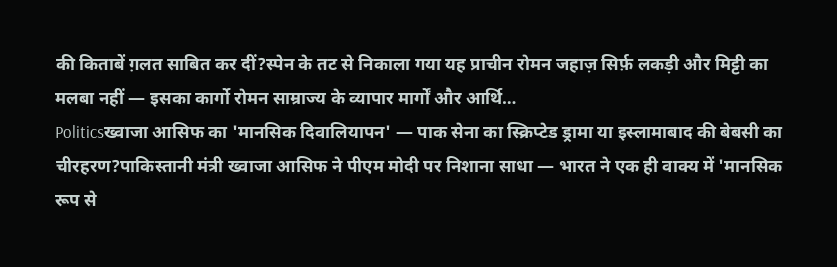की किताबें ग़लत साबित कर दीं?स्पेन के तट से निकाला गया यह प्राचीन रोमन जहाज़ सिर्फ़ लकड़ी और मिट्टी का मलबा नहीं — इसका कार्गो रोमन साम्राज्य के व्यापार मार्गों और आर्थि…
Politicsख्वाजा आसिफ का 'मानसिक दिवालियापन' — पाक सेना का स्क्रिप्टेड ड्रामा या इस्लामाबाद की बेबसी का चीरहरण?पाकिस्तानी मंत्री ख्वाजा आसिफ ने पीएम मोदी पर निशाना साधा — भारत ने एक ही वाक्य में 'मानसिक रूप से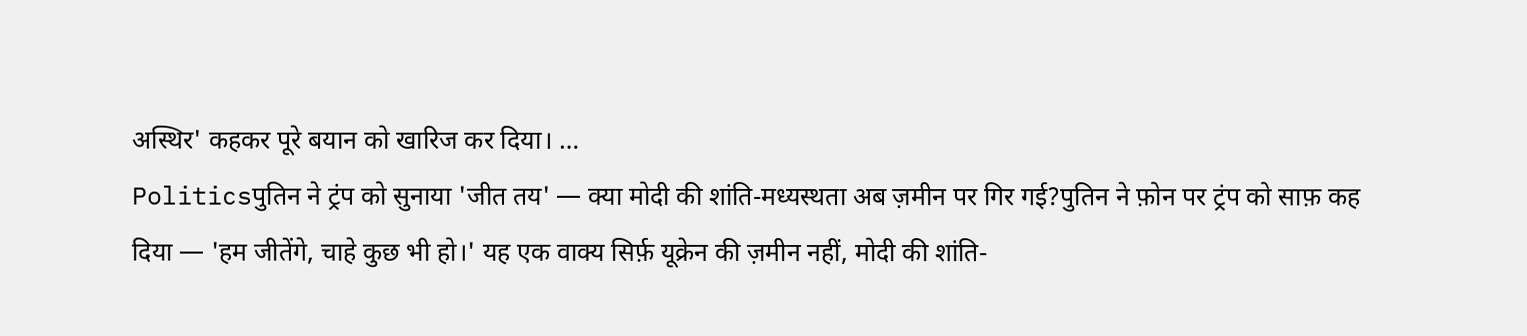अस्थिर' कहकर पूरे बयान को खारिज कर दिया। …
Politicsपुतिन ने ट्रंप को सुनाया 'जीत तय' — क्या मोदी की शांति-मध्यस्थता अब ज़मीन पर गिर गई?पुतिन ने फ़ोन पर ट्रंप को साफ़ कह दिया — 'हम जीतेंगे, चाहे कुछ भी हो।' यह एक वाक्य सिर्फ़ यूक्रेन की ज़मीन नहीं, मोदी की शांति-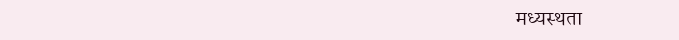मध्यस्थता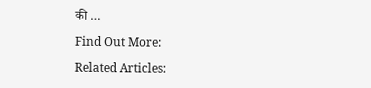की …

Find Out More:

Related Articles: